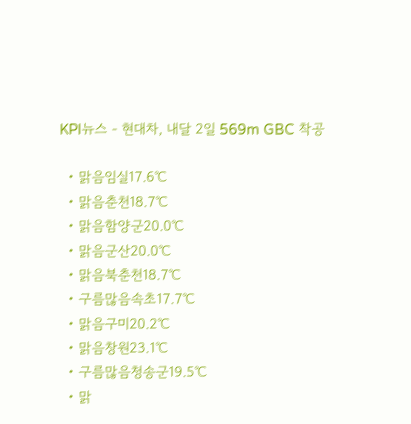KPI뉴스 - 현대차, 내달 2일 569m GBC 착공

  • 맑음임실17.6℃
  • 맑음춘천18.7℃
  • 맑음함양군20.0℃
  • 맑음군산20.0℃
  • 맑음북춘천18.7℃
  • 구름많음속초17.7℃
  • 맑음구미20.2℃
  • 맑음창원23.1℃
  • 구름많음청송군19.5℃
  • 맑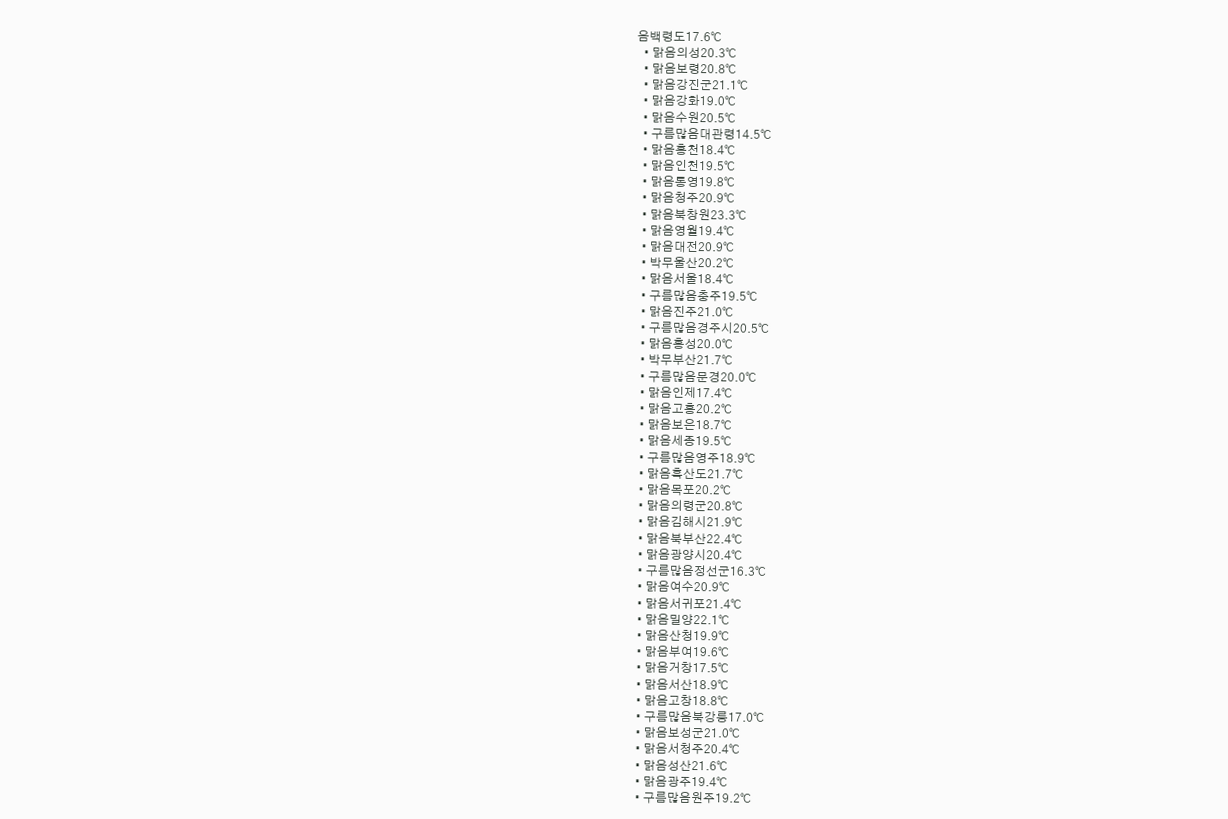음백령도17.6℃
  • 맑음의성20.3℃
  • 맑음보령20.8℃
  • 맑음강진군21.1℃
  • 맑음강화19.0℃
  • 맑음수원20.5℃
  • 구름많음대관령14.5℃
  • 맑음홍천18.4℃
  • 맑음인천19.5℃
  • 맑음통영19.8℃
  • 맑음청주20.9℃
  • 맑음북창원23.3℃
  • 맑음영월19.4℃
  • 맑음대전20.9℃
  • 박무울산20.2℃
  • 맑음서울18.4℃
  • 구름많음충주19.5℃
  • 맑음진주21.0℃
  • 구름많음경주시20.5℃
  • 맑음홍성20.0℃
  • 박무부산21.7℃
  • 구름많음문경20.0℃
  • 맑음인제17.4℃
  • 맑음고흥20.2℃
  • 맑음보은18.7℃
  • 맑음세종19.5℃
  • 구름많음영주18.9℃
  • 맑음흑산도21.7℃
  • 맑음목포20.2℃
  • 맑음의령군20.8℃
  • 맑음김해시21.9℃
  • 맑음북부산22.4℃
  • 맑음광양시20.4℃
  • 구름많음정선군16.3℃
  • 맑음여수20.9℃
  • 맑음서귀포21.4℃
  • 맑음밀양22.1℃
  • 맑음산청19.9℃
  • 맑음부여19.6℃
  • 맑음거창17.5℃
  • 맑음서산18.9℃
  • 맑음고창18.8℃
  • 구름많음북강릉17.0℃
  • 맑음보성군21.0℃
  • 맑음서청주20.4℃
  • 맑음성산21.6℃
  • 맑음광주19.4℃
  • 구름많음원주19.2℃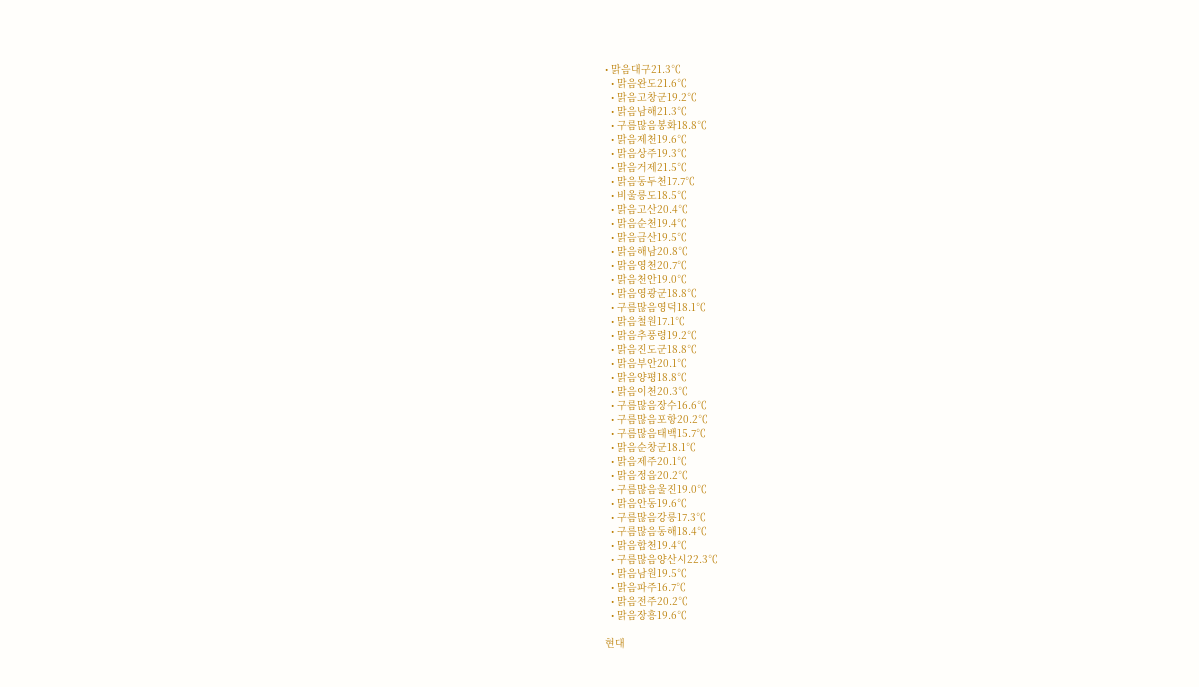• 맑음대구21.3℃
  • 맑음완도21.6℃
  • 맑음고창군19.2℃
  • 맑음남해21.3℃
  • 구름많음봉화18.8℃
  • 맑음제천19.6℃
  • 맑음상주19.3℃
  • 맑음거제21.5℃
  • 맑음동두천17.7℃
  • 비울릉도18.5℃
  • 맑음고산20.4℃
  • 맑음순천19.4℃
  • 맑음금산19.5℃
  • 맑음해남20.8℃
  • 맑음영천20.7℃
  • 맑음천안19.0℃
  • 맑음영광군18.8℃
  • 구름많음영덕18.1℃
  • 맑음철원17.1℃
  • 맑음추풍령19.2℃
  • 맑음진도군18.8℃
  • 맑음부안20.1℃
  • 맑음양평18.8℃
  • 맑음이천20.3℃
  • 구름많음장수16.6℃
  • 구름많음포항20.2℃
  • 구름많음태백15.7℃
  • 맑음순창군18.1℃
  • 맑음제주20.1℃
  • 맑음정읍20.2℃
  • 구름많음울진19.0℃
  • 맑음안동19.6℃
  • 구름많음강릉17.3℃
  • 구름많음동해18.4℃
  • 맑음합천19.4℃
  • 구름많음양산시22.3℃
  • 맑음남원19.5℃
  • 맑음파주16.7℃
  • 맑음전주20.2℃
  • 맑음장흥19.6℃

현대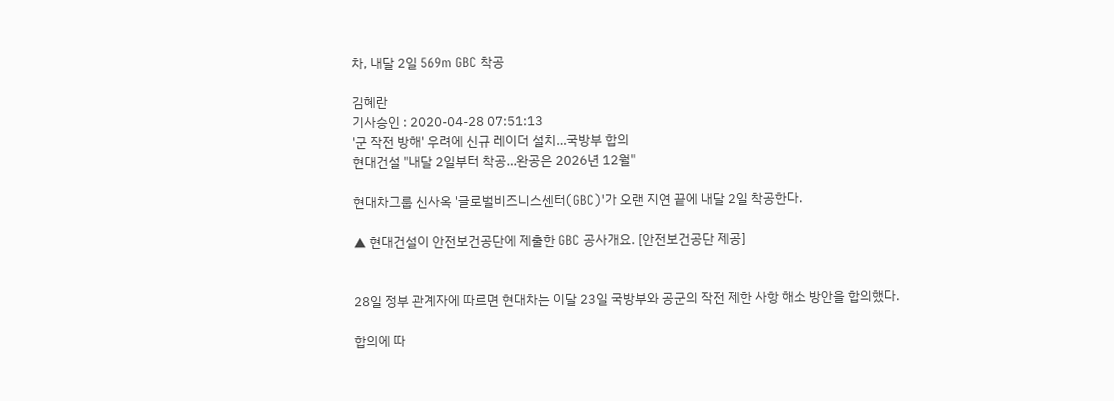차, 내달 2일 569m GBC 착공

김혜란
기사승인 : 2020-04-28 07:51:13
'군 작전 방해' 우려에 신규 레이더 설치…국방부 합의
현대건설 "내달 2일부터 착공…완공은 2026년 12월"

현대차그룹 신사옥 '글로벌비즈니스센터(GBC)'가 오랜 지연 끝에 내달 2일 착공한다.

▲ 현대건설이 안전보건공단에 제출한 GBC 공사개요. [안전보건공단 제공]


28일 정부 관계자에 따르면 현대차는 이달 23일 국방부와 공군의 작전 제한 사항 해소 방안을 합의했다.

합의에 따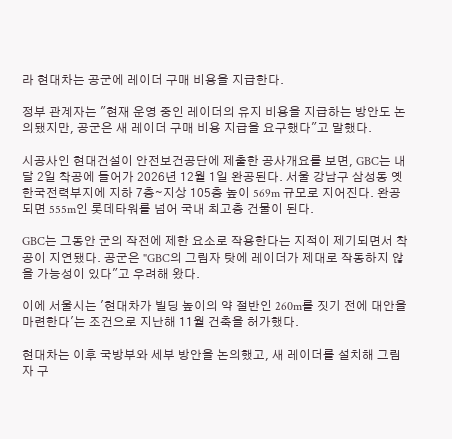라 현대차는 공군에 레이더 구매 비용을 지급한다.

정부 관계자는 "현재 운영 중인 레이더의 유지 비용을 지급하는 방안도 논의됐지만, 공군은 새 레이더 구매 비용 지급을 요구했다"고 말했다.

시공사인 현대건설이 안전보건공단에 제출한 공사개요를 보면, GBC는 내달 2일 착공에 들어가 2026년 12월 1일 완공된다. 서울 강남구 삼성동 옛 한국전력부지에 지하 7층∼지상 105층 높이 569m 규모로 지어진다. 완공되면 555m인 롯데타워를 넘어 국내 최고층 건물이 된다.

GBC는 그동안 군의 작전에 제한 요소로 작용한다는 지적이 제기되면서 착공이 지연됐다. 공군은 "GBC의 그림자 탓에 레이더가 제대로 작동하지 않을 가능성이 있다"고 우려해 왔다.

이에 서울시는 '현대차가 빌딩 높이의 약 절반인 260m를 짓기 전에 대안을 마련한다'는 조건으로 지난해 11월 건축을 허가했다.

현대차는 이후 국방부와 세부 방안을 논의했고, 새 레이더를 설치해 그림자 구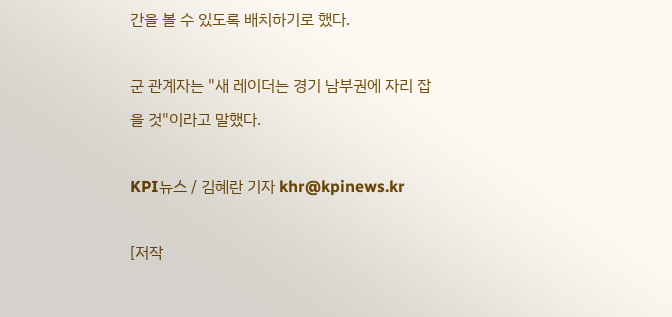간을 볼 수 있도록 배치하기로 했다.

군 관계자는 "새 레이더는 경기 남부권에 자리 잡을 것"이라고 말했다.

KPI뉴스 / 김혜란 기자 khr@kpinews.kr

[저작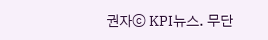권자ⓒ KPI뉴스. 무단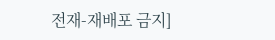전재-재배포 금지]